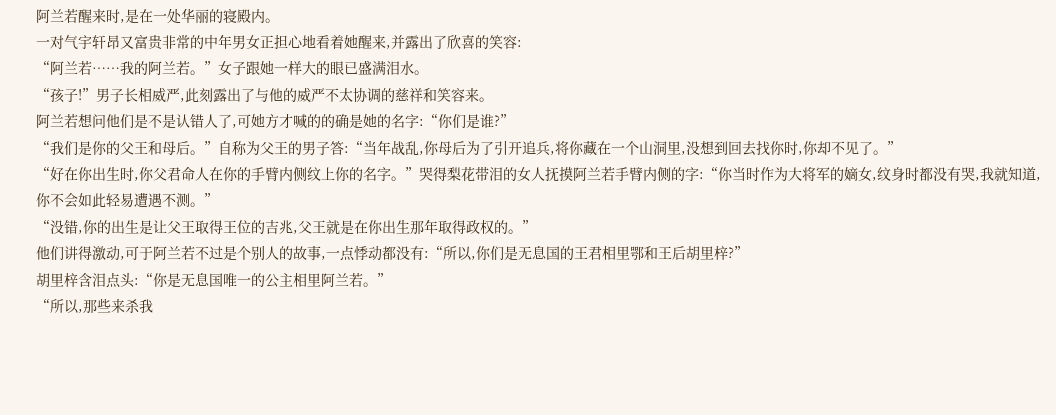阿兰若醒来时,是在一处华丽的寝殿内。
一对气宇轩昂又富贵非常的中年男女正担心地看着她醒来,并露出了欣喜的笑容:
“阿兰若……我的阿兰若。”女子跟她一样大的眼已盛满泪水。
“孩子!”男子长相威严,此刻露出了与他的威严不太协调的慈祥和笑容来。
阿兰若想问他们是不是认错人了,可她方才喊的的确是她的名字:“你们是谁?”
“我们是你的父王和母后。”自称为父王的男子答:“当年战乱,你母后为了引开追兵,将你藏在一个山洞里,没想到回去找你时,你却不见了。”
“好在你出生时,你父君命人在你的手臂内侧纹上你的名字。”哭得梨花带泪的女人抚摸阿兰若手臂内侧的字:“你当时作为大将军的嫡女,纹身时都没有哭,我就知道,你不会如此轻易遭遇不测。”
“没错,你的出生是让父王取得王位的吉兆,父王就是在你出生那年取得政权的。”
他们讲得激动,可于阿兰若不过是个别人的故事,一点悸动都没有:“所以,你们是无息国的王君相里鄂和王后胡里梓?”
胡里梓含泪点头:“你是无息国唯一的公主相里阿兰若。”
“所以,那些来杀我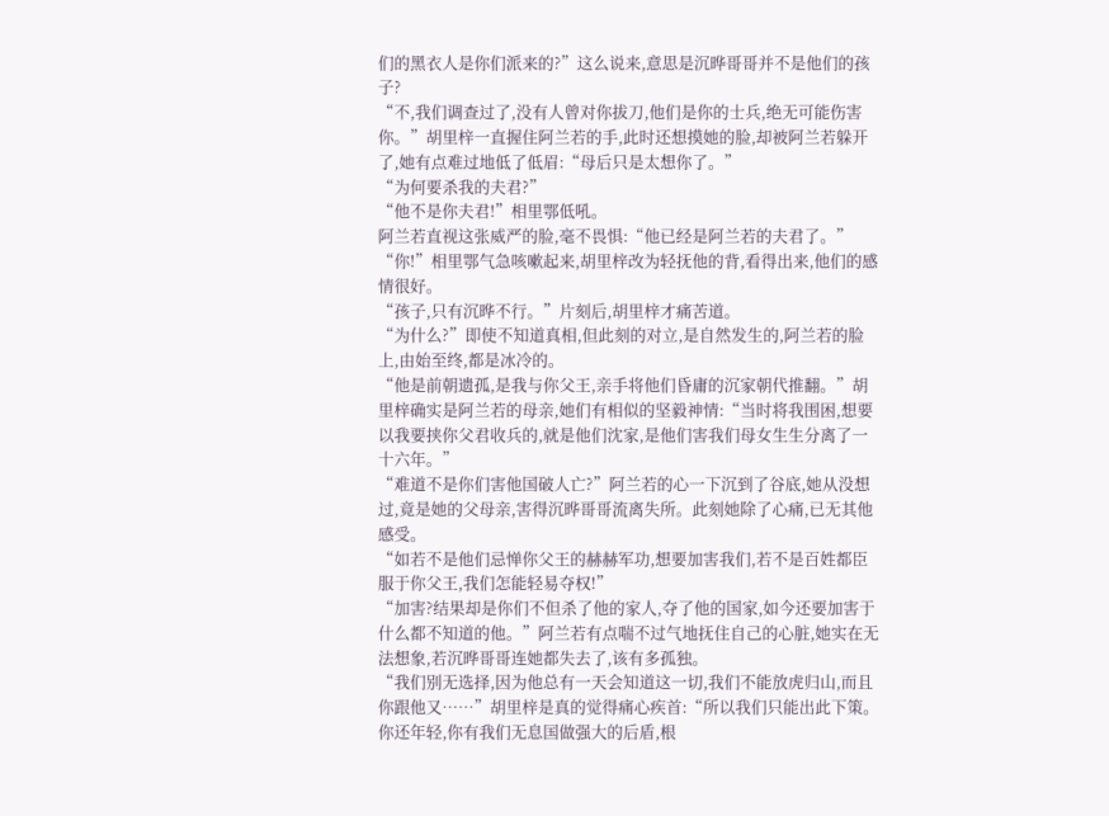们的黑衣人是你们派来的?”这么说来,意思是沉晔哥哥并不是他们的孩子?
“不,我们调查过了,没有人曾对你拔刀,他们是你的士兵,绝无可能伤害你。”胡里梓一直握住阿兰若的手,此时还想摸她的脸,却被阿兰若躲开了,她有点难过地低了低眉:“母后只是太想你了。”
“为何要杀我的夫君?”
“他不是你夫君!”相里鄂低吼。
阿兰若直视这张威严的脸,毫不畏惧:“他已经是阿兰若的夫君了。”
“你!”相里鄂气急咳嗽起来,胡里梓改为轻抚他的背,看得出来,他们的感情很好。
“孩子,只有沉晔不行。”片刻后,胡里梓才痛苦道。
“为什么?”即使不知道真相,但此刻的对立,是自然发生的,阿兰若的脸上,由始至终,都是冰冷的。
“他是前朝遗孤,是我与你父王,亲手将他们昏庸的沉家朝代推翻。”胡里梓确实是阿兰若的母亲,她们有相似的坚毅神情:“当时将我围困,想要以我要挟你父君收兵的,就是他们沈家,是他们害我们母女生生分离了一十六年。”
“难道不是你们害他国破人亡?”阿兰若的心一下沉到了谷底,她从没想过,竟是她的父母亲,害得沉晔哥哥流离失所。此刻她除了心痛,已无其他感受。
“如若不是他们忌惮你父王的赫赫军功,想要加害我们,若不是百姓都臣服于你父王,我们怎能轻易夺权!”
“加害?结果却是你们不但杀了他的家人,夺了他的国家,如今还要加害于什么都不知道的他。”阿兰若有点喘不过气地抚住自己的心脏,她实在无法想象,若沉晔哥哥连她都失去了,该有多孤独。
“我们别无选择,因为他总有一天会知道这一切,我们不能放虎归山,而且你跟他又……”胡里梓是真的觉得痛心疾首:“所以我们只能出此下策。你还年轻,你有我们无息国做强大的后盾,根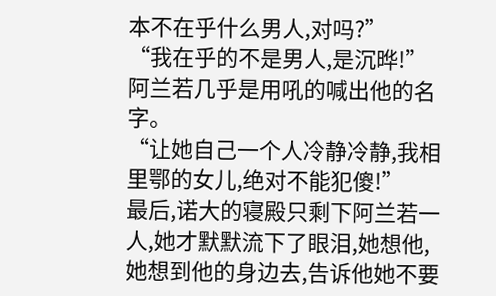本不在乎什么男人,对吗?”
“我在乎的不是男人,是沉晔!”阿兰若几乎是用吼的喊出他的名字。
“让她自己一个人冷静冷静,我相里鄂的女儿,绝对不能犯傻!”
最后,诺大的寝殿只剩下阿兰若一人,她才默默流下了眼泪,她想他,她想到他的身边去,告诉他她不要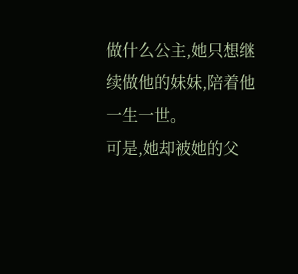做什么公主,她只想继续做他的妹妹,陪着他一生一世。
可是,她却被她的父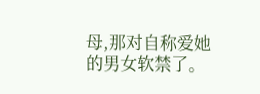母,那对自称爱她的男女软禁了。